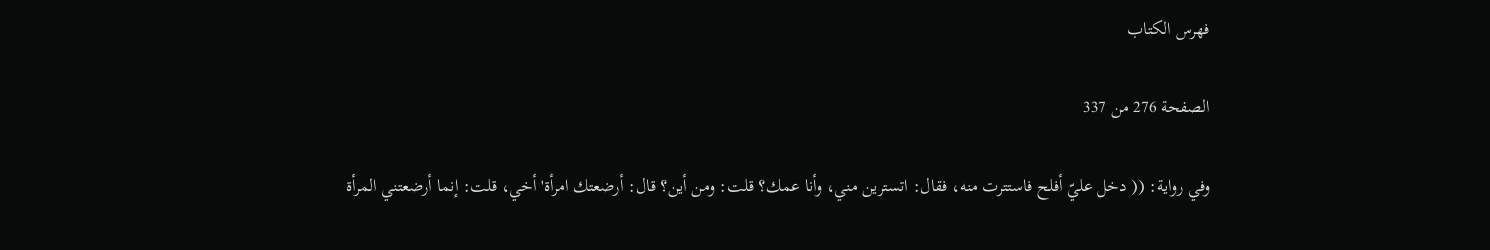فهرس الكتاب

الصفحة 276 من 337

وفي رواية: (( دخل عليّ أفلح فاستترت منه، فقال: اتسترين مني، وأنا عمك؟ قلت: ومن أين؟ قال: أرضعتك امرأة' أخي، قلت: إنما أرضعتني المرأة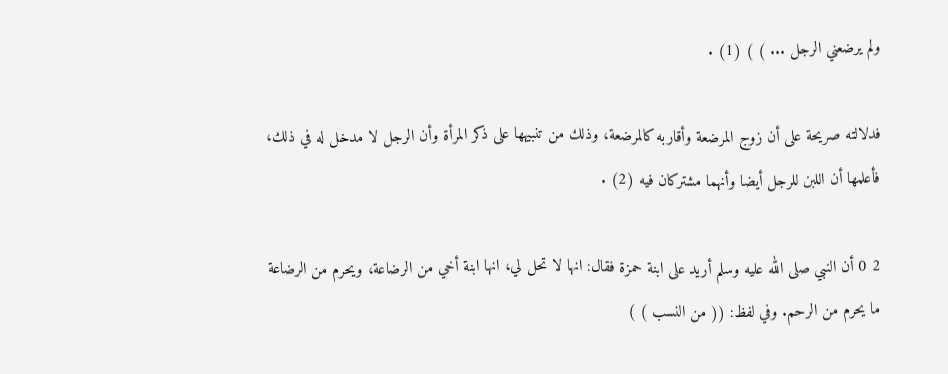ولم يرضعني الرجل ... ) ) (1) .

فدلالته صريحة على أن زوج المرضعة وأقاربه كالمرضعة، وذلك من تنبيهها على ذكر المرأة وأن الرجل لا مدخل له في ذلك، فأعلمها أن اللبن للرجل أيضا وأنهما مشتركان فيه (2) .

2 0 أن النبي صلى الله عليه وسلم أريد على ابنة حمزة فقال: انها لا تحل لي، انها ابنة أخي من الرضاعة، ويحرم من الرضاعة ما يحرم من الرحم. وفي لفظ: (( من النسب ) )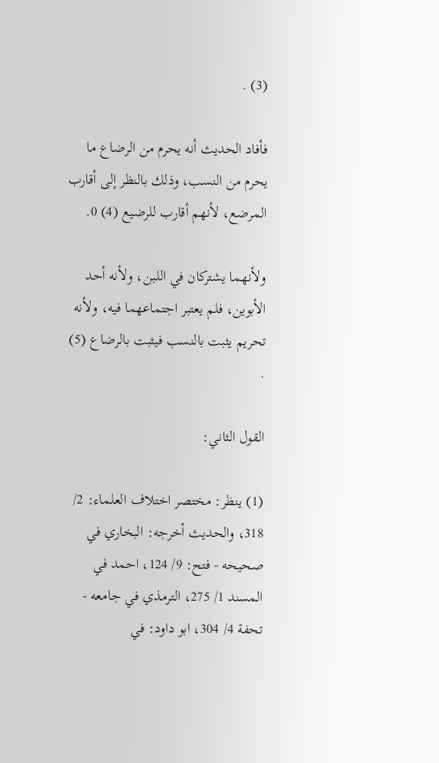(3) .

فأفاد الحديث أنه يحرم من الرضاع ما يحرم من النسب، وذلك بالنظر إلى أقارب المرضع، لأنهم أقارب للرضيع (4) 0.

ولأنهما يشتركان في اللبن، ولأنه أحد الأبوين، فلم يعتبر اجتماعهما فيه، ولأنه تحريم يثبت بالنسب فيثبت بالرضاع (5) .

القول الثاني:

(1) ينظر: مختصر اختلاف العلماء: 2/ 318، والحديث أخرجه: البخاري في صحيحه - فتح: 9/ 124، احمد في المسند 1/ 275، الترمذي في جامعه - تحفة 4/ 304، ابو داود: في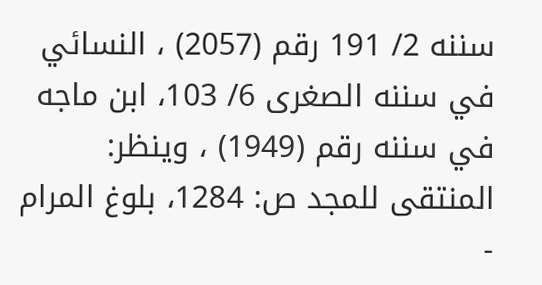سننه 2/ 191 رقم (2057) ، النسائي في سننه الصغرى 6/ 103، ابن ماجه في سننه رقم (1949) ، وينظر: المنتقى للمجد ص: 1284، بلوغ المرام -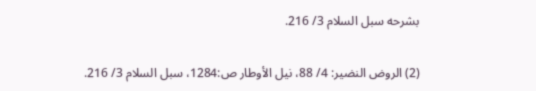بشرحه سبل السلام 3/ 216.

(2) الروض النضير: 4/ 88، نيل الأوطار ص:1284، سبل السلام 3/ 216.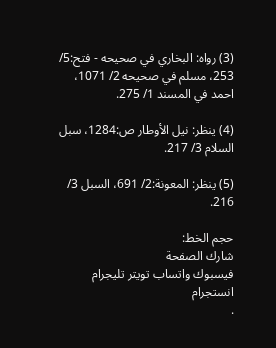(3) رواه: البخاري في صحيحه - فتح:5/ 253، مسلم في صحيحه 2/ 1071، احمد في المسند 1/ 275.

(4) ينظر: نيل الأوطار ص:1284، سبل السلام 3/ 217.

(5) ينظر: المعونة:2/ 691، السبل 3/ 216.

حجم الخط:
شارك الصفحة
فيسبوك واتساب تويتر تليجرام انستجرام
.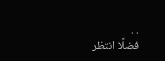. .
فضلًا انتظر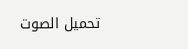تحميل الصوت